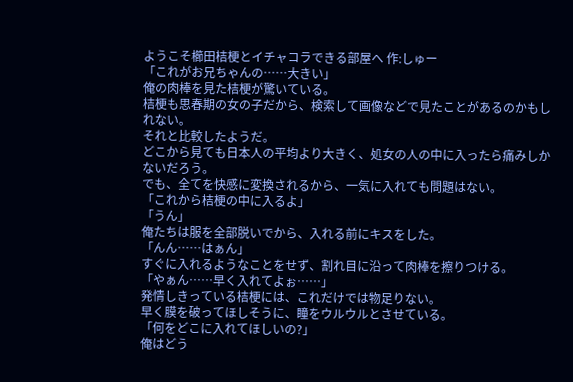ようこそ櫛田桔梗とイチャコラできる部屋へ 作:しゅー
「これがお兄ちゃんの……大きい」
俺の肉棒を見た桔梗が驚いている。
桔梗も思春期の女の子だから、検索して画像などで見たことがあるのかもしれない。
それと比較したようだ。
どこから見ても日本人の平均より大きく、処女の人の中に入ったら痛みしかないだろう。
でも、全てを快感に変換されるから、一気に入れても問題はない。
「これから桔梗の中に入るよ」
「うん」
俺たちは服を全部脱いでから、入れる前にキスをした。
「んん……はぁん」
すぐに入れるようなことをせず、割れ目に沿って肉棒を擦りつける。
「やぁん……早く入れてよぉ……」
発情しきっている桔梗には、これだけでは物足りない。
早く膜を破ってほしそうに、瞳をウルウルとさせている。
「何をどこに入れてほしいの?」
俺はどう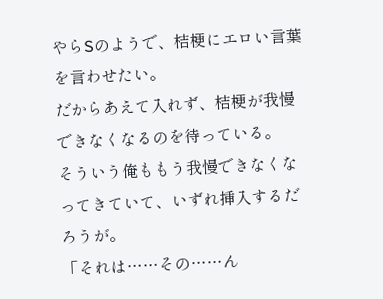やらSのようで、桔梗にエロい言葉を言わせたい。
だからあえて入れず、桔梗が我慢できなくなるのを待っている。
そういう俺ももう我慢できなくなってきていて、いずれ挿入するだろうが。
「それは……その……ん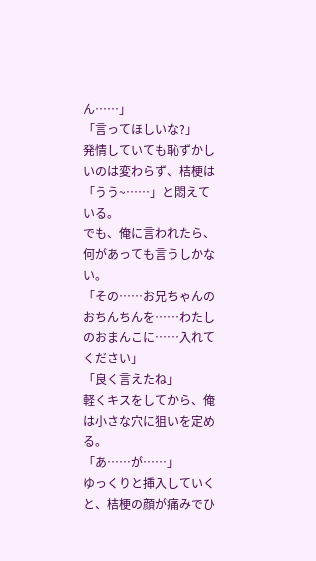ん……」
「言ってほしいな?」
発情していても恥ずかしいのは変わらず、桔梗は「うう~……」と悶えている。
でも、俺に言われたら、何があっても言うしかない。
「その……お兄ちゃんのおちんちんを……わたしのおまんこに……入れてください」
「良く言えたね」
軽くキスをしてから、俺は小さな穴に狙いを定める。
「あ……が……」
ゆっくりと挿入していくと、桔梗の顔が痛みでひ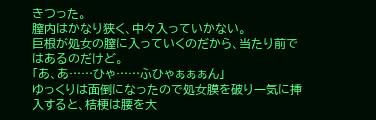きつった。
膣内はかなり狭く、中々入っていかない。
巨根が処女の膣に入っていくのだから、当たり前ではあるのだけど。
「あ、あ……ひゃ……ふひゃぁぁぁん」
ゆっくりは面倒になったので処女膜を破り一気に挿入すると、桔梗は腰を大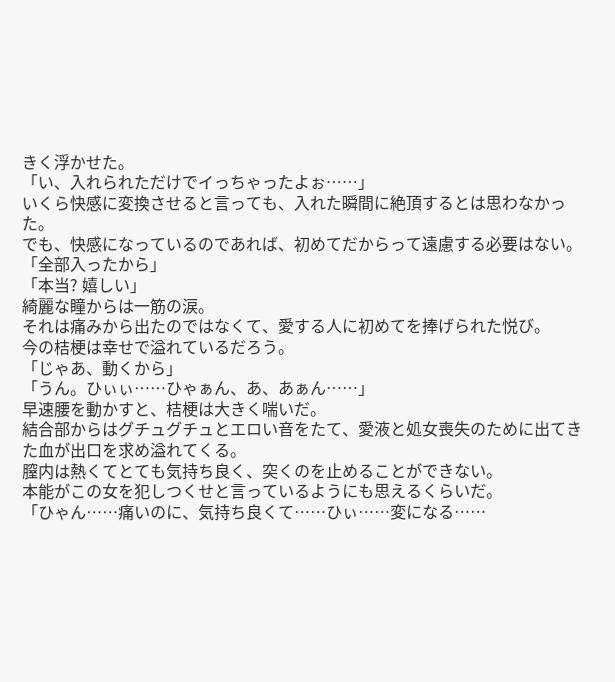きく浮かせた。
「い、入れられただけでイっちゃったよぉ……」
いくら快感に変換させると言っても、入れた瞬間に絶頂するとは思わなかった。
でも、快感になっているのであれば、初めてだからって遠慮する必要はない。
「全部入ったから」
「本当? 嬉しい」
綺麗な瞳からは一筋の涙。
それは痛みから出たのではなくて、愛する人に初めてを捧げられた悦び。
今の桔梗は幸せで溢れているだろう。
「じゃあ、動くから」
「うん。ひぃぃ……ひゃぁん、あ、あぁん……」
早速腰を動かすと、桔梗は大きく喘いだ。
結合部からはグチュグチュとエロい音をたて、愛液と処女喪失のために出てきた血が出口を求め溢れてくる。
膣内は熱くてとても気持ち良く、突くのを止めることができない。
本能がこの女を犯しつくせと言っているようにも思えるくらいだ。
「ひゃん……痛いのに、気持ち良くて……ひぃ……変になる……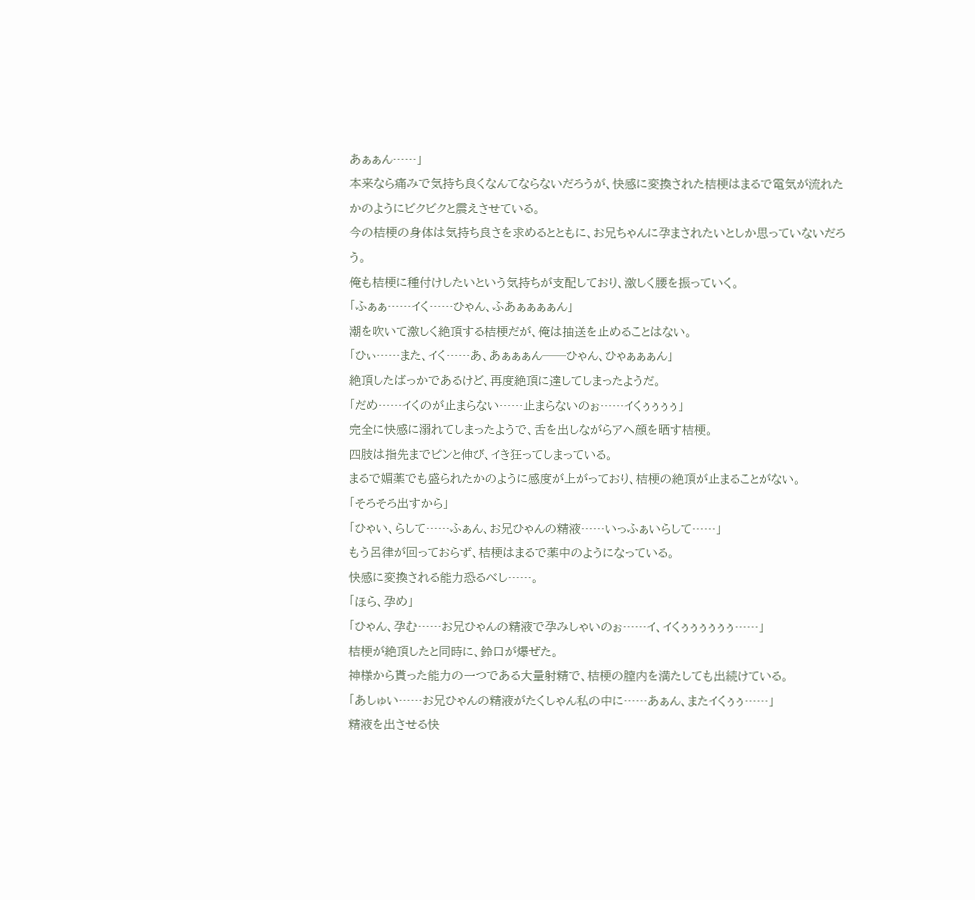あぁぁん……」
本来なら痛みで気持ち良くなんてならないだろうが、快感に変換された桔梗はまるで電気が流れたかのようにビクビクと震えさせている。
今の桔梗の身体は気持ち良さを求めるとともに、お兄ちゃんに孕まされたいとしか思っていないだろう。
俺も桔梗に種付けしたいという気持ちが支配しており、激しく腰を振っていく。
「ふぁぁ……イく……ひゃん、ふあぁぁぁぁん」
潮を吹いて激しく絶頂する桔梗だが、俺は抽送を止めることはない。
「ひぃ……また、イく……あ、あぁぁぁん──ひゃん、ひゃぁぁぁん」
絶頂したばっかであるけど、再度絶頂に達してしまったようだ。
「だめ……イくのが止まらない……止まらないのぉ……イくぅぅぅぅ」
完全に快感に溺れてしまったようで、舌を出しながらアへ顔を晒す桔梗。
四肢は指先までピンと伸び、イき狂ってしまっている。
まるで媚薬でも盛られたかのように感度が上がっており、桔梗の絶頂が止まることがない。
「そろそろ出すから」
「ひゃい、らして……ふぁん、お兄ひゃんの精液……いっふぁいらして……」
もう呂律が回っておらず、桔梗はまるで薬中のようになっている。
快感に変換される能力恐るべし……。
「ほら、孕め」
「ひゃん、孕む……お兄ひゃんの精液で孕みしゃいのぉ……イ、イくぅぅぅぅぅぅ……」
桔梗が絶頂したと同時に、鈴口が爆ぜた。
神様から貰った能力の一つである大量射精で、桔梗の膣内を満たしても出続けている。
「あしゅい……お兄ひゃんの精液がたくしゃん私の中に……あぁん、またイくぅぅ……」
精液を出させる快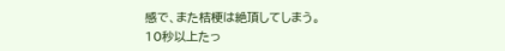感で、また桔梗は絶頂してしまう。
10秒以上たっ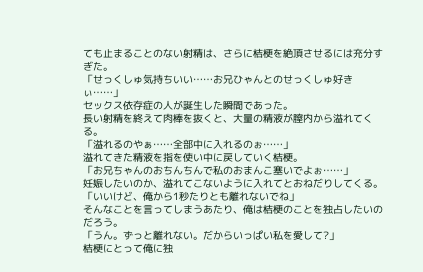ても止まることのない射精は、さらに桔梗を絶頂させるには充分すぎた。
「せっくしゅ気持ちいい……お兄ひゃんとのせっくしゅ好きぃ……」
セックス依存症の人が誕生した瞬間であった。
長い射精を終えて肉棒を抜くと、大量の精液が膣内から溢れてくる。
「溢れるのやぁ……全部中に入れるのぉ……」
溢れてきた精液を指を使い中に戻していく桔梗。
「お兄ちゃんのおちんちんで私のおまんこ塞いでよぉ……」
妊娠したいのか、溢れてこないように入れてとおねだりしてくる。
「いいけど、俺から1秒たりとも離れないでね」
そんなことを言ってしまうあたり、俺は桔梗のことを独占したいのだろう。
「うん。ずっと離れない。だからいっぱい私を愛して?」
桔梗にとって俺に独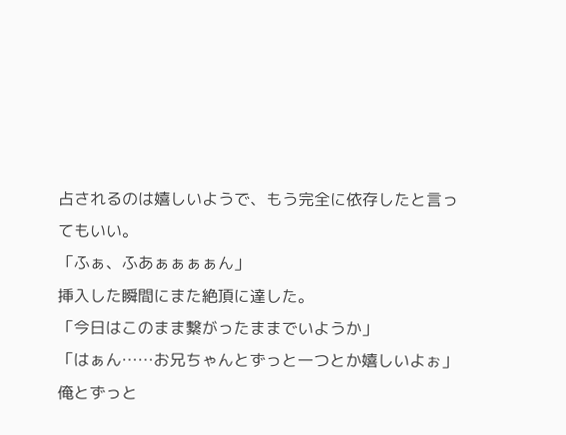占されるのは嬉しいようで、もう完全に依存したと言ってもいい。
「ふぁ、ふあぁぁぁぁん」
挿入した瞬間にまた絶頂に達した。
「今日はこのまま繋がったままでいようか」
「はぁん……お兄ちゃんとずっと一つとか嬉しいよぉ」
俺とずっと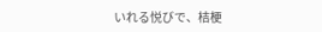いれる悦びで、桔梗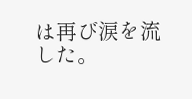は再び涙を流した。